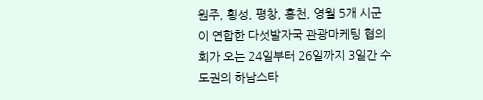원주, 횡성, 평창, 홍천, 영월 5개 시군이 연합한 다섯발자국 관광마케팅 협의회가 오는 24일부터 26일까지 3일간 수도권의 하남스타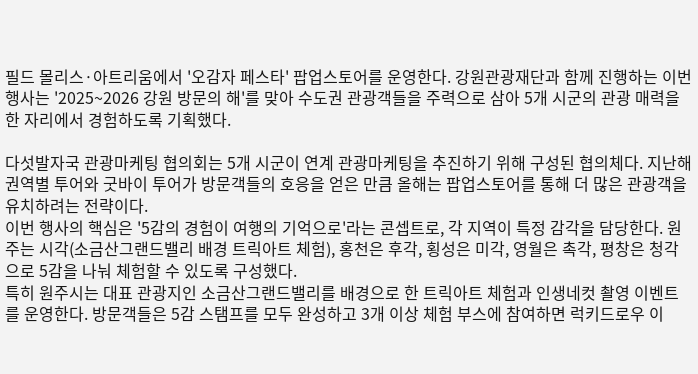필드 몰리스·아트리움에서 '오감자 페스타' 팝업스토어를 운영한다. 강원관광재단과 함께 진행하는 이번 행사는 '2025~2026 강원 방문의 해'를 맞아 수도권 관광객들을 주력으로 삼아 5개 시군의 관광 매력을 한 자리에서 경험하도록 기획했다.

다섯발자국 관광마케팅 협의회는 5개 시군이 연계 관광마케팅을 추진하기 위해 구성된 협의체다. 지난해 권역별 투어와 굿바이 투어가 방문객들의 호응을 얻은 만큼 올해는 팝업스토어를 통해 더 많은 관광객을 유치하려는 전략이다.
이번 행사의 핵심은 '5감의 경험이 여행의 기억으로'라는 콘셉트로, 각 지역이 특정 감각을 담당한다. 원주는 시각(소금산그랜드밸리 배경 트릭아트 체험), 홍천은 후각, 횡성은 미각, 영월은 촉각, 평창은 청각으로 5감을 나눠 체험할 수 있도록 구성했다.
특히 원주시는 대표 관광지인 소금산그랜드밸리를 배경으로 한 트릭아트 체험과 인생네컷 촬영 이벤트를 운영한다. 방문객들은 5감 스탬프를 모두 완성하고 3개 이상 체험 부스에 참여하면 럭키드로우 이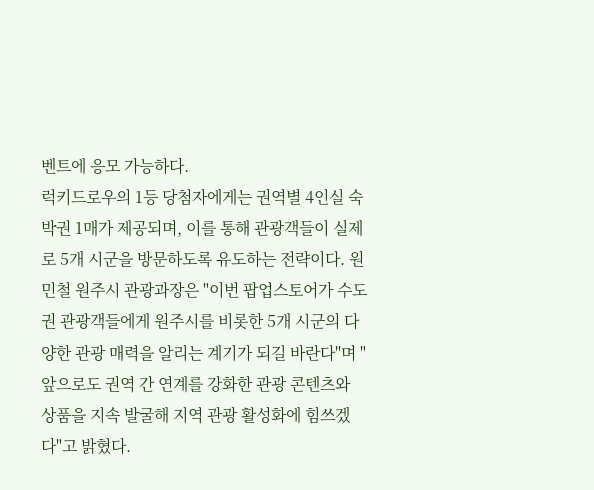벤트에 응모 가능하다.
럭키드로우의 1등 당첨자에게는 권역별 4인실 숙박권 1매가 제공되며, 이를 통해 관광객들이 실제로 5개 시군을 방문하도록 유도하는 전략이다. 원민철 원주시 관광과장은 "이번 팝업스토어가 수도권 관광객들에게 원주시를 비롯한 5개 시군의 다양한 관광 매력을 알리는 계기가 되길 바란다"며 "앞으로도 권역 간 연계를 강화한 관광 콘텐츠와 상품을 지속 발굴해 지역 관광 활성화에 힘쓰겠다"고 밝혔다.